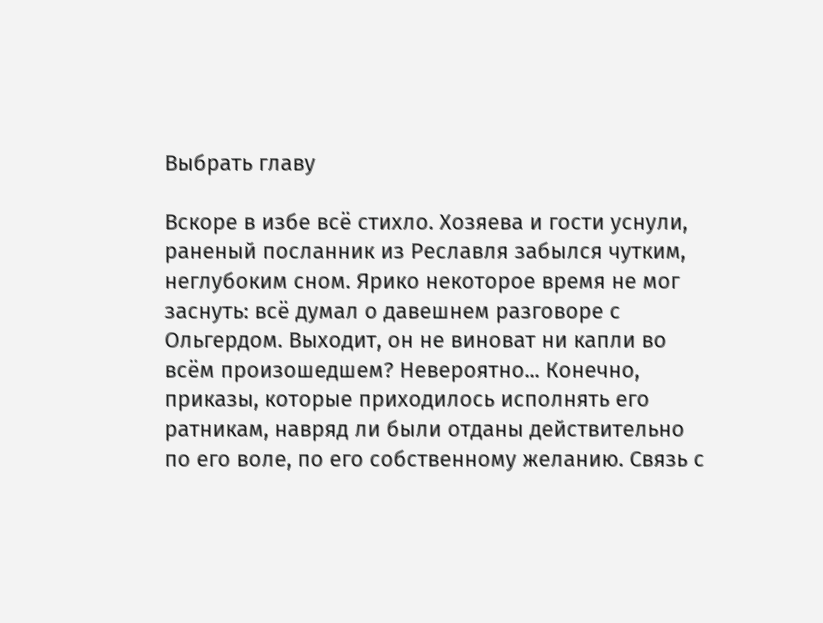Выбрать главу

Вскоре в избе всё стихло. Хозяева и гости уснули, раненый посланник из Реславля забылся чутким, неглубоким сном. Ярико некоторое время не мог заснуть: всё думал о давешнем разговоре с Ольгердом. Выходит, он не виноват ни капли во всём произошедшем? Невероятно... Конечно, приказы, которые приходилось исполнять его ратникам, навряд ли были отданы действительно по его воле, по его собственному желанию. Связь с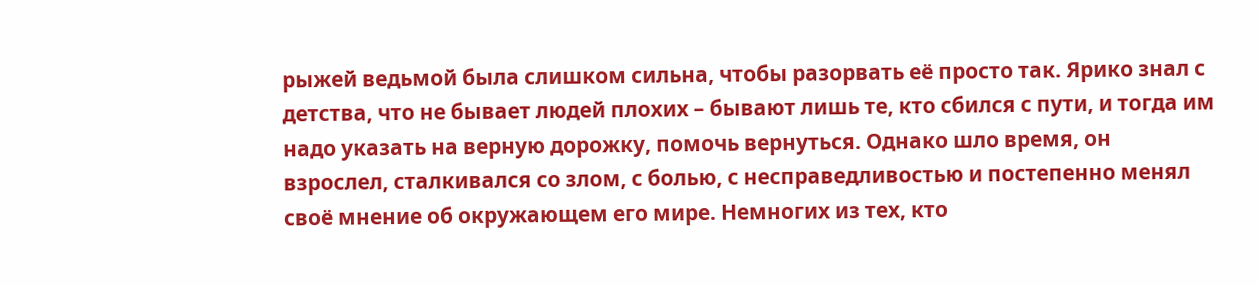рыжей ведьмой была слишком сильна, чтобы разорвать её просто так. Ярико знал с детства, что не бывает людей плохих – бывают лишь те, кто сбился с пути, и тогда им надо указать на верную дорожку, помочь вернуться. Однако шло время, он взрослел, сталкивался со злом, с болью, с несправедливостью и постепенно менял своё мнение об окружающем его мире. Немногих из тех, кто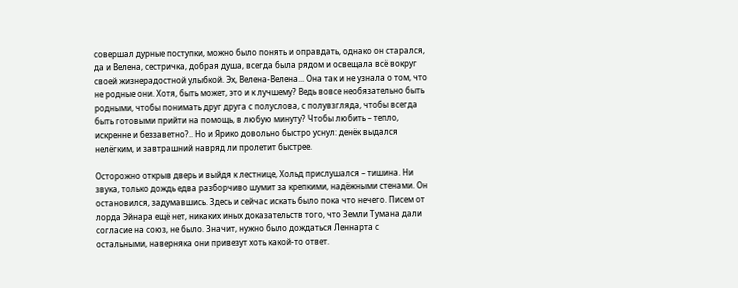совершал дурные поступки, можно было понять и оправдать, однако он старался, да и Велена, сестричка, добрая душа, всегда была рядом и освещала всё вокруг своей жизнерадостной улыбкой. Эх, Велена-Велена... Она так и не узнала о том, что не родные они. Хотя, быть может, это и к лучшему? Ведь вовсе необязательно быть родными, чтобы понимать друг друга с полуслова, с полувзгляда, чтобы всегда быть готовыми прийти на помощь, в любую минуту? Чтобы любить – тепло, искренне и беззаветно?.. Но и Ярико довольно быстро уснул: денёк выдался нелёгким, и завтрашний навряд ли пролетит быстрее.

Осторожно открыв дверь и выйдя к лестнице, Хольд прислушался – тишина. Ни звука, только дождь едва разборчиво шумит за крепкими, надёжными стенами. Он остановился, задумавшись. Здесь и сейчас искать было пока что нечего. Писем от лорда Эйнара ещё нет, никаких иных доказательств того, что Земли Тумана дали согласие на союз, не было. Значит, нужно было дождаться Леннарта с остальными, наверняка они привезут хоть какой-то ответ.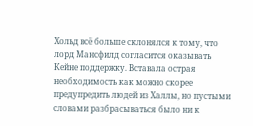Хольд всё больше склонялся к тому, что лорд Мансфилд согласится оказывать Кейне поддержку. Вставала острая необходимость как можно скорее предупредить людей из Халлы, но пустыми словами разбрасываться было ни к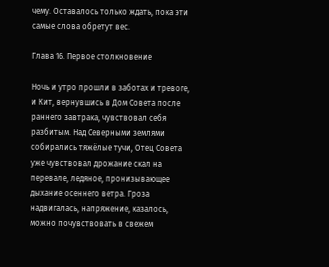чему. Оставалось только ждать, пока эти самые слова обретут вес.

Глава 16. Первое столкновение

Ночь и утро прошли в заботах и тревоге, и Кит, вернувшись в Дом Совета после раннего завтрака, чувствовал себя разбитым. Над Северными землями собирались тяжёлые тучи, Отец Совета уже чувствовал дрожание скал на перевале, ледяное, пронизывающее дыхание осеннего ветра. Гроза надвигалась, напряжение, казалось, можно почувствовать в свежем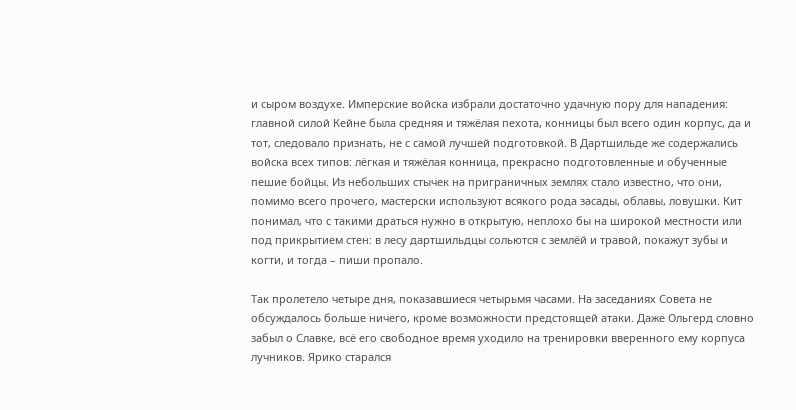и сыром воздухе. Имперские войска избрали достаточно удачную пору для нападения: главной силой Кейне была средняя и тяжёлая пехота, конницы был всего один корпус, да и тот, следовало признать, не с самой лучшей подготовкой. В Дартшильде же содержались войска всех типов: лёгкая и тяжёлая конница, прекрасно подготовленные и обученные пешие бойцы. Из небольших стычек на приграничных землях стало известно, что они, помимо всего прочего, мастерски используют всякого рода засады, облавы, ловушки. Кит понимал, что с такими драться нужно в открытую, неплохо бы на широкой местности или под прикрытием стен: в лесу дартшильдцы сольются с землёй и травой, покажут зубы и когти, и тогда – пиши пропало.

Так пролетело четыре дня, показавшиеся четырьмя часами. На заседаниях Совета не обсуждалось больше ничего, кроме возможности предстоящей атаки. Даже Ольгерд словно забыл о Славке, всё его свободное время уходило на тренировки вверенного ему корпуса лучников. Ярико старался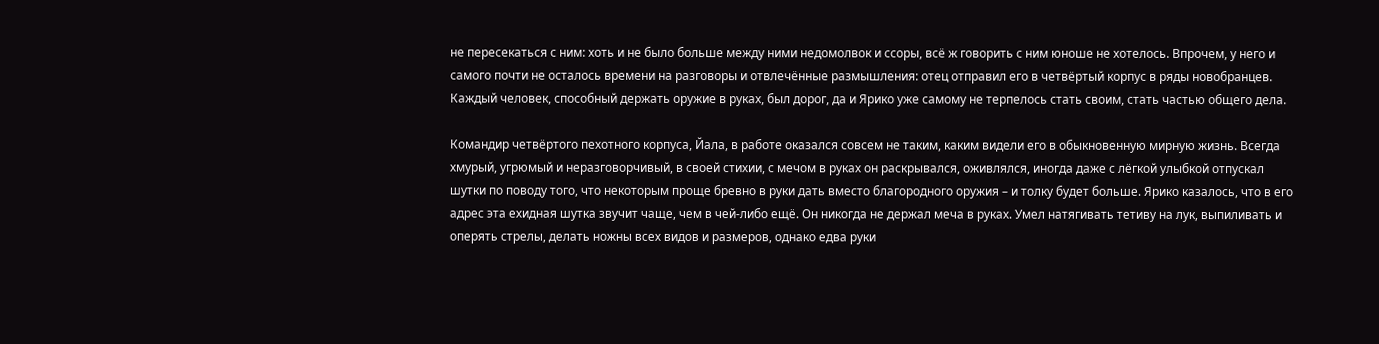не пересекаться с ним: хоть и не было больше между ними недомолвок и ссоры, всё ж говорить с ним юноше не хотелось. Впрочем, у него и самого почти не осталось времени на разговоры и отвлечённые размышления: отец отправил его в четвёртый корпус в ряды новобранцев. Каждый человек, способный держать оружие в руках, был дорог, да и Ярико уже самому не терпелось стать своим, стать частью общего дела.

Командир четвёртого пехотного корпуса, Йала, в работе оказался совсем не таким, каким видели его в обыкновенную мирную жизнь. Всегда хмурый, угрюмый и неразговорчивый, в своей стихии, с мечом в руках он раскрывался, оживлялся, иногда даже с лёгкой улыбкой отпускал шутки по поводу того, что некоторым проще бревно в руки дать вместо благородного оружия – и толку будет больше. Ярико казалось, что в его адрес эта ехидная шутка звучит чаще, чем в чей-либо ещё. Он никогда не держал меча в руках. Умел натягивать тетиву на лук, выпиливать и оперять стрелы, делать ножны всех видов и размеров, однако едва руки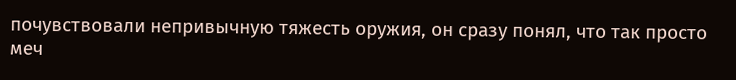почувствовали непривычную тяжесть оружия, он сразу понял, что так просто меч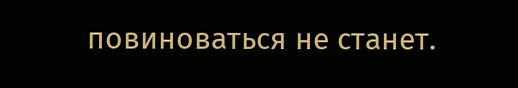повиноваться не станет.